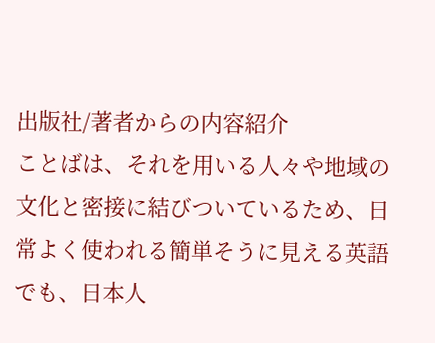出版社/著者からの内容紹介
ことばは、それを用いる人々や地域の文化と密接に結びついているため、日常よく使われる簡単そうに見える英語でも、日本人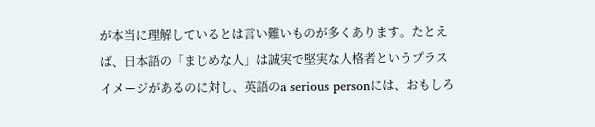が本当に理解しているとは言い難いものが多くあります。たとえば、日本語の「まじめな人」は誠実で堅実な人格者というプラスイメージがあるのに対し、英語のa serious personには、おもしろ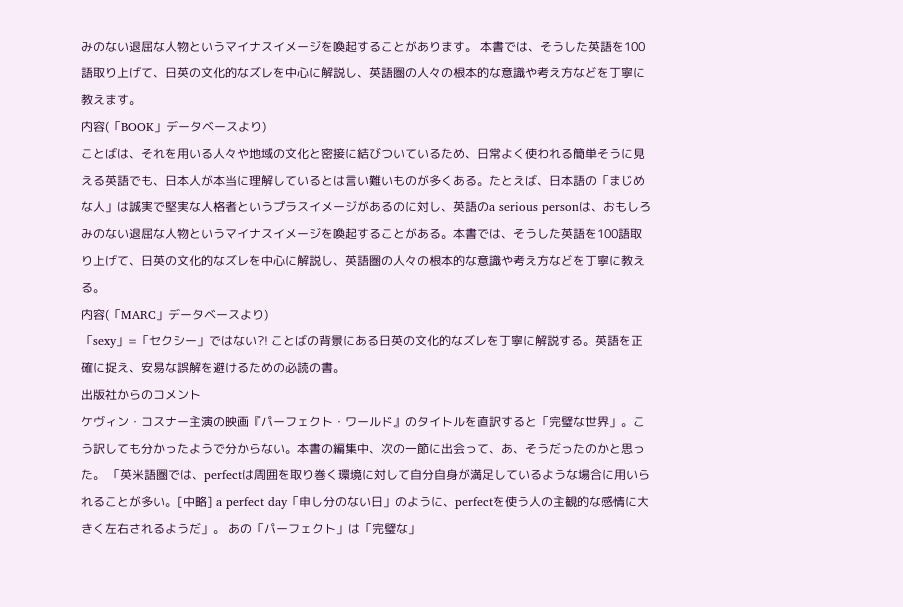みのない退屈な人物というマイナスイメージを喚起することがあります。 本書では、そうした英語を100語取り上げて、日英の文化的なズレを中心に解説し、英語圏の人々の根本的な意識や考え方などを丁寧に教えます。
内容(「BOOK」データベースより)
ことばは、それを用いる人々や地域の文化と密接に結びついているため、日常よく使われる簡単そうに見える英語でも、日本人が本当に理解しているとは言い難いものが多くある。たとえば、日本語の「まじめな人」は誠実で堅実な人格者というプラスイメージがあるのに対し、英語のa serious personは、おもしろみのない退屈な人物というマイナスイメージを喚起することがある。本書では、そうした英語を100語取り上げて、日英の文化的なズレを中心に解説し、英語圏の人々の根本的な意識や考え方などを丁寧に教える。
内容(「MARC」データベースより)
「sexy」=「セクシー」ではない?! ことばの背景にある日英の文化的なズレを丁寧に解説する。英語を正確に捉え、安易な誤解を避けるための必読の書。
出版社からのコメント
ケヴィン・コスナー主演の映画『パーフェクト・ワールド』のタイトルを直訳すると「完璧な世界」。こう訳しても分かったようで分からない。本書の編集中、次の一節に出会って、あ、そうだったのかと思った。 「英米語圏では、perfectは周囲を取り巻く環境に対して自分自身が満足しているような場合に用いられることが多い。[中略] a perfect day「申し分のない日」のように、perfectを使う人の主観的な感情に大きく左右されるようだ」。 あの「パーフェクト」は「完璧な」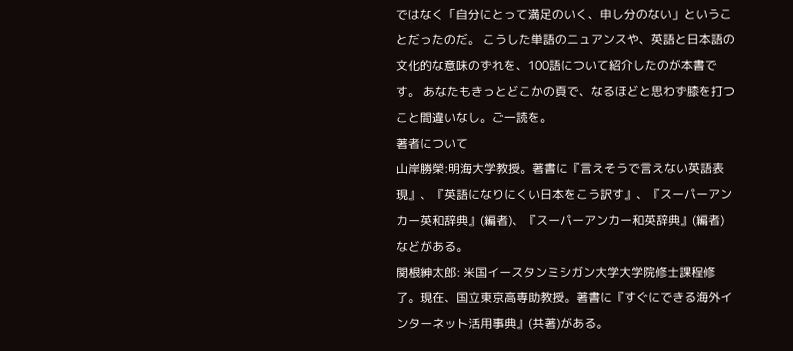ではなく「自分にとって満足のいく、申し分のない」ということだったのだ。 こうした単語のニュアンスや、英語と日本語の文化的な意味のずれを、100語について紹介したのが本書です。 あなたもきっとどこかの頁で、なるほどと思わず膝を打つこと間違いなし。ご一読を。
著者について
山岸勝榮:明海大学教授。著書に『言えそうで言えない英語表現』、『英語になりにくい日本をこう訳す』、『スーパーアンカー英和辞典』(編者)、『スーパーアンカー和英辞典』(編者)などがある。
関根紳太郎: 米国イースタンミシガン大学大学院修士課程修了。現在、国立東京高専助教授。著書に『すぐにできる海外インターネット活用事典』(共著)がある。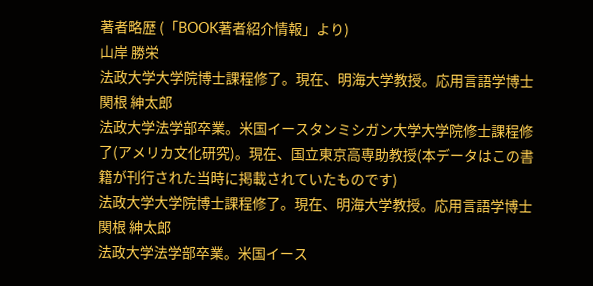著者略歴 (「BOOK著者紹介情報」より)
山岸 勝栄
法政大学大学院博士課程修了。現在、明海大学教授。応用言語学博士
関根 紳太郎
法政大学法学部卒業。米国イースタンミシガン大学大学院修士課程修了(アメリカ文化研究)。現在、国立東京高専助教授(本データはこの書籍が刊行された当時に掲載されていたものです)
法政大学大学院博士課程修了。現在、明海大学教授。応用言語学博士
関根 紳太郎
法政大学法学部卒業。米国イース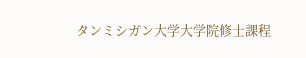タンミシガン大学大学院修士課程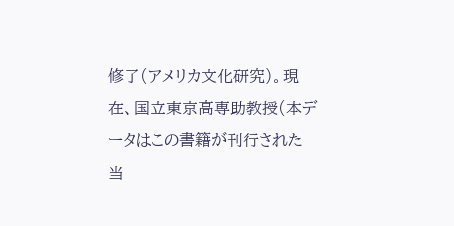修了(アメリカ文化研究)。現在、国立東京高専助教授(本データはこの書籍が刊行された当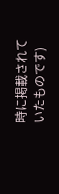時に掲載されていたものです)